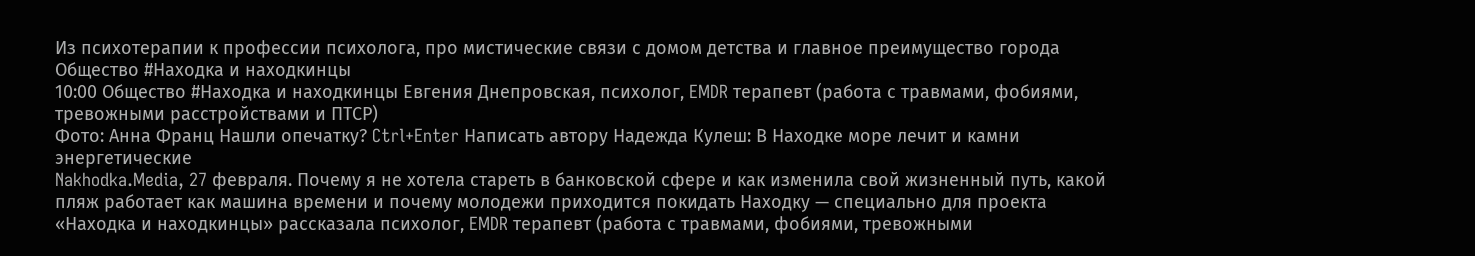Из психотерапии к профессии психолога, про мистические связи с домом детства и главное преимущество города Общество #Находка и находкинцы
10:00 Общество #Находка и находкинцы Евгения Днепровская, психолог, EMDR терапевт (работа с травмами, фобиями, тревожными расстройствами и ПТСР)
Фото: Анна Франц Нашли опечатку? Ctrl+Enter Написать автору Надежда Кулеш: В Находке море лечит и камни энергетические
Nakhodka.Media, 27 февраля. Почему я не хотела стареть в банковской сфере и как изменила свой жизненный путь, какой пляж работает как машина времени и почему молодежи приходится покидать Находку — специально для проекта «Находка и находкинцы» рассказала психолог, EMDR терапевт (работа с травмами, фобиями, тревожными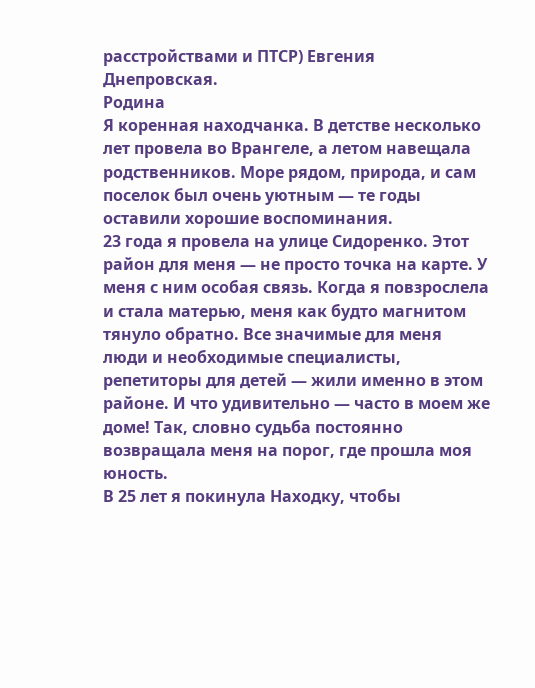расстройствами и ПТСР) Евгения Днепровская.
Родина
Я коренная находчанка. В детстве несколько лет провела во Врангеле, а летом навещала родственников. Море рядом, природа, и сам поселок был очень уютным — те годы оставили хорошие воспоминания.
23 года я провела на улице Сидоренко. Этот район для меня — не просто точка на карте. У меня с ним особая связь. Когда я повзрослела и стала матерью, меня как будто магнитом тянуло обратно. Все значимые для меня люди и необходимые специалисты, репетиторы для детей — жили именно в этом районе. И что удивительно — часто в моем же доме! Так, словно судьба постоянно возвращала меня на порог, где прошла моя юность.
В 25 лет я покинула Находку, чтобы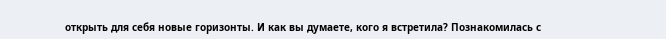открыть для себя новые горизонты. И как вы думаете, кого я встретила? Познакомилась с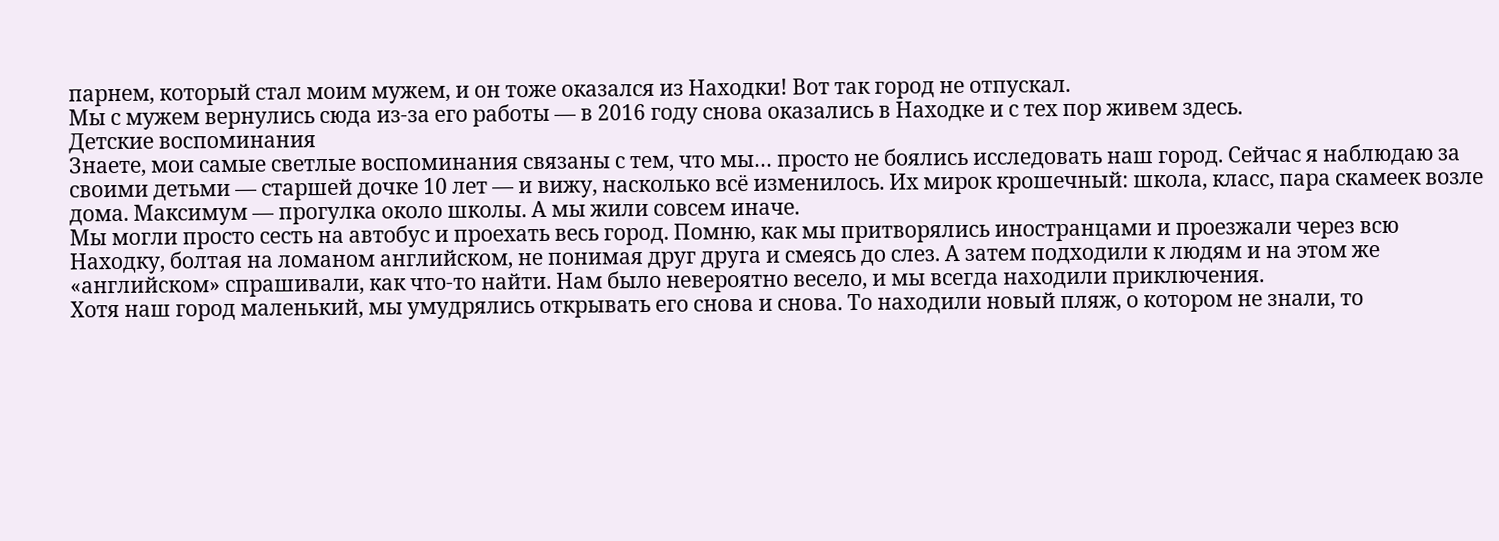парнем, который стал моим мужем, и он тоже оказался из Находки! Вот так город не отпускал.
Мы с мужем вернулись сюда из-за его работы — в 2016 году снова оказались в Находке и с тех пор живем здесь.
Детские воспоминания
Знаете, мои самые светлые воспоминания связаны с тем, что мы… просто не боялись исследовать наш город. Сейчас я наблюдаю за своими детьми — старшей дочке 10 лет — и вижу, насколько всё изменилось. Их мирок крошечный: школа, класс, пара скамеек возле дома. Максимум — прогулка около школы. А мы жили совсем иначе.
Мы могли просто сесть на автобус и проехать весь город. Помню, как мы притворялись иностранцами и проезжали через всю Находку, болтая на ломаном английском, не понимая друг друга и смеясь до слез. А затем подходили к людям и на этом же «английском» спрашивали, как что-то найти. Нам было невероятно весело, и мы всегда находили приключения.
Хотя наш город маленький, мы умудрялись открывать его снова и снова. То находили новый пляж, о котором не знали, то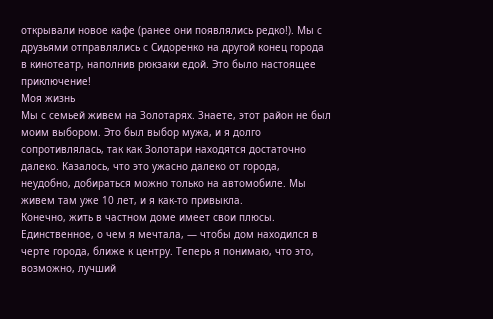открывали новое кафе (ранее они появлялись редко!). Мы с друзьями отправлялись с Сидоренко на другой конец города в кинотеатр, наполнив рюкзаки едой. Это было настоящее приключение!
Моя жизнь
Мы с семьей живем на Золотарях. Знаете, этот район не был моим выбором. Это был выбор мужа, и я долго сопротивлялась, так как Золотари находятся достаточно далеко. Казалось, что это ужасно далеко от города, неудобно, добираться можно только на автомобиле. Мы живем там уже 10 лет, и я как-то привыкла.
Конечно, жить в частном доме имеет свои плюсы. Единственное, о чем я мечтала, — чтобы дом находился в черте города, ближе к центру. Теперь я понимаю, что это, возможно, лучший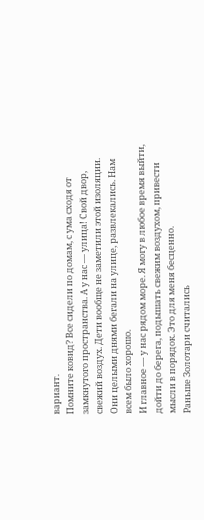вариант.
Помните ковид? Все сидели по домам, с ума сходя от замкнутого пространства. А у нас — улица! Свой двор, свежий воздух. Дети вообще не заметили этой изоляции. Они целыми днями бегали на улице, развлекались. Нам всем было хорошо.
И главное — у нас рядом море. Я могу в любое время выйти, дойти до берега, подышать свежим воздухом, привести мысли в порядок. Это для меня бесценно.
Раньше Золотари считались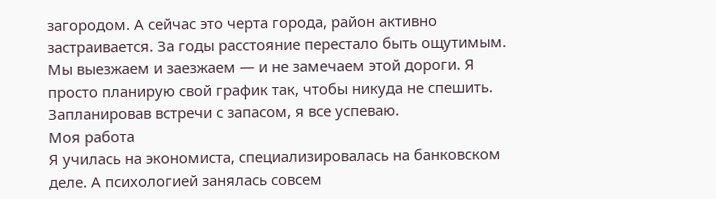загородом. А сейчас это черта города, район активно застраивается. За годы расстояние перестало быть ощутимым. Мы выезжаем и заезжаем — и не замечаем этой дороги. Я просто планирую свой график так, чтобы никуда не спешить. Запланировав встречи с запасом, я все успеваю.
Моя работа
Я училась на экономиста, специализировалась на банковском деле. А психологией занялась совсем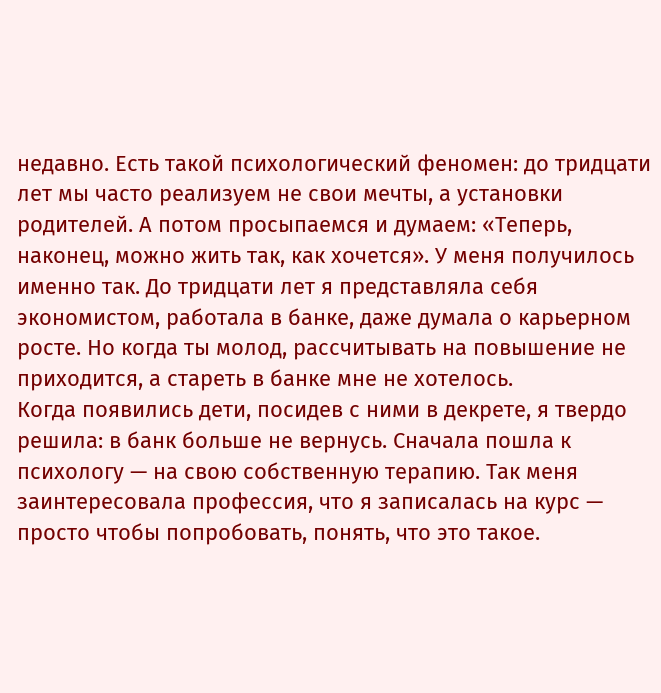недавно. Есть такой психологический феномен: до тридцати лет мы часто реализуем не свои мечты, а установки родителей. А потом просыпаемся и думаем: «Теперь, наконец, можно жить так, как хочется». У меня получилось именно так. До тридцати лет я представляла себя экономистом, работала в банке, даже думала о карьерном росте. Но когда ты молод, рассчитывать на повышение не приходится, а стареть в банке мне не хотелось.
Когда появились дети, посидев с ними в декрете, я твердо решила: в банк больше не вернусь. Сначала пошла к психологу — на свою собственную терапию. Так меня заинтересовала профессия, что я записалась на курс — просто чтобы попробовать, понять, что это такое.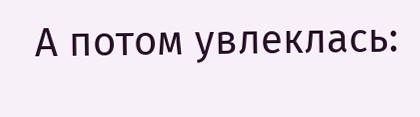А потом увлеклась: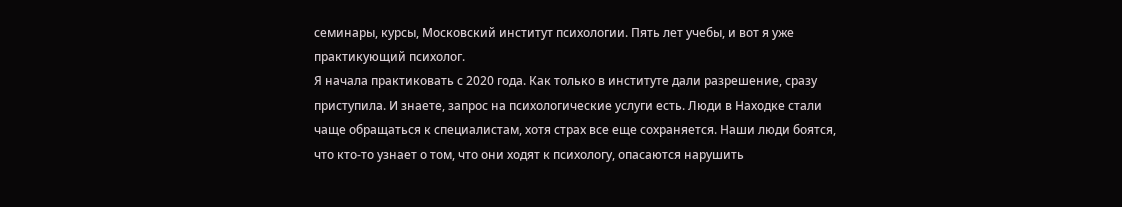семинары, курсы, Московский институт психологии. Пять лет учебы, и вот я уже практикующий психолог.
Я начала практиковать с 2020 года. Как только в институте дали разрешение, сразу приступила. И знаете, запрос на психологические услуги есть. Люди в Находке стали чаще обращаться к специалистам, хотя страх все еще сохраняется. Наши люди боятся, что кто-то узнает о том, что они ходят к психологу, опасаются нарушить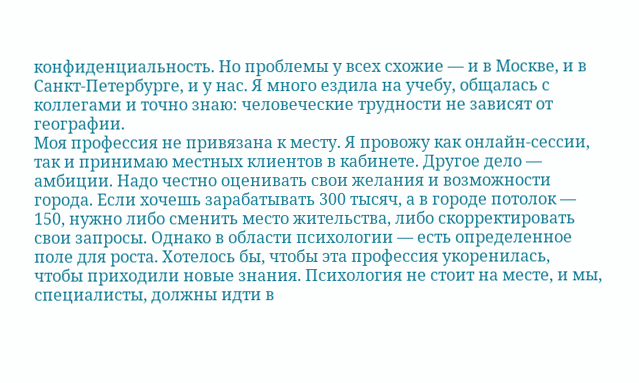конфиденциальность. Но проблемы у всех схожие — и в Москве, и в Санкт-Петербурге, и у нас. Я много ездила на учебу, общалась с коллегами и точно знаю: человеческие трудности не зависят от географии.
Моя профессия не привязана к месту. Я провожу как онлайн-сессии, так и принимаю местных клиентов в кабинете. Другое дело — амбиции. Надо честно оценивать свои желания и возможности города. Если хочешь зарабатывать 300 тысяч, а в городе потолок — 150, нужно либо сменить место жительства, либо скорректировать свои запросы. Однако в области психологии — есть определенное поле для роста. Хотелось бы, чтобы эта профессия укоренилась, чтобы приходили новые знания. Психология не стоит на месте, и мы, специалисты, должны идти в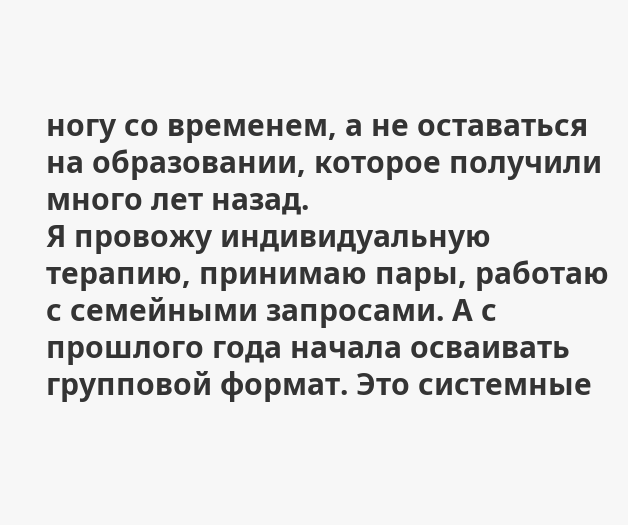ногу со временем, а не оставаться на образовании, которое получили много лет назад.
Я провожу индивидуальную терапию, принимаю пары, работаю с семейными запросами. А с прошлого года начала осваивать групповой формат. Это системные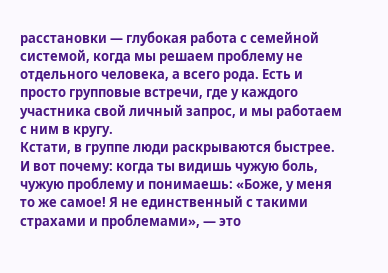расстановки — глубокая работа с семейной системой, когда мы решаем проблему не отдельного человека, а всего рода. Есть и просто групповые встречи, где у каждого участника свой личный запрос, и мы работаем с ним в кругу.
Кстати, в группе люди раскрываются быстрее. И вот почему: когда ты видишь чужую боль, чужую проблему и понимаешь: «Боже, у меня то же самое! Я не единственный с такими страхами и проблемами», — это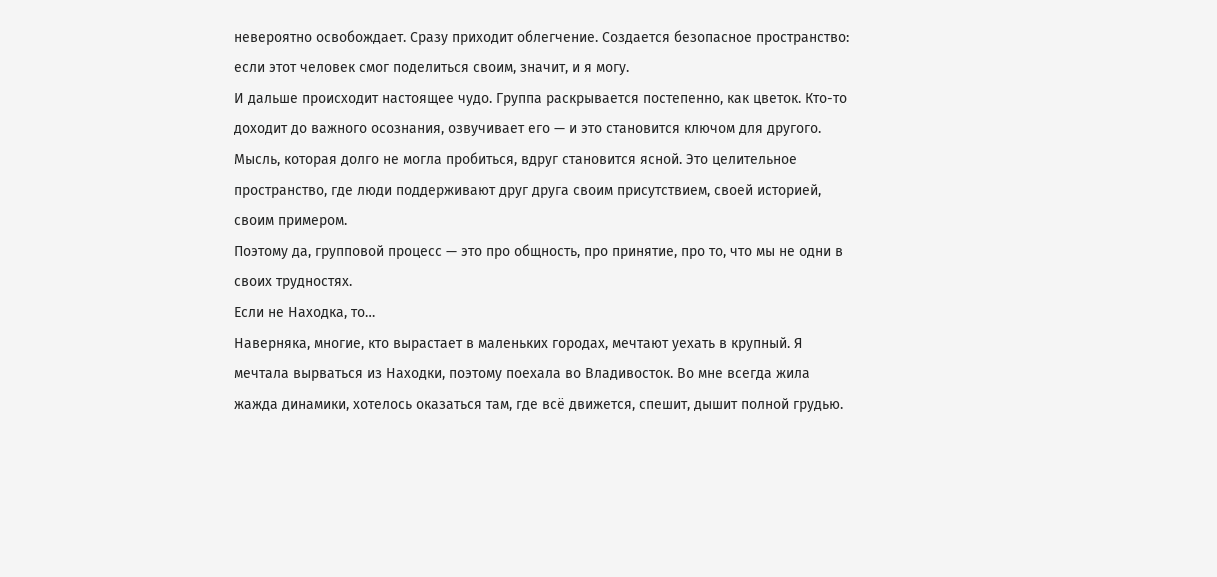невероятно освобождает. Сразу приходит облегчение. Создается безопасное пространство: если этот человек смог поделиться своим, значит, и я могу.
И дальше происходит настоящее чудо. Группа раскрывается постепенно, как цветок. Кто-то доходит до важного осознания, озвучивает его — и это становится ключом для другого. Мысль, которая долго не могла пробиться, вдруг становится ясной. Это целительное пространство, где люди поддерживают друг друга своим присутствием, своей историей, своим примером.
Поэтому да, групповой процесс — это про общность, про принятие, про то, что мы не одни в своих трудностях.
Если не Находка, то…
Наверняка, многие, кто вырастает в маленьких городах, мечтают уехать в крупный. Я мечтала вырваться из Находки, поэтому поехала во Владивосток. Во мне всегда жила жажда динамики, хотелось оказаться там, где всё движется, спешит, дышит полной грудью.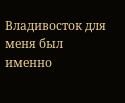Владивосток для меня был именно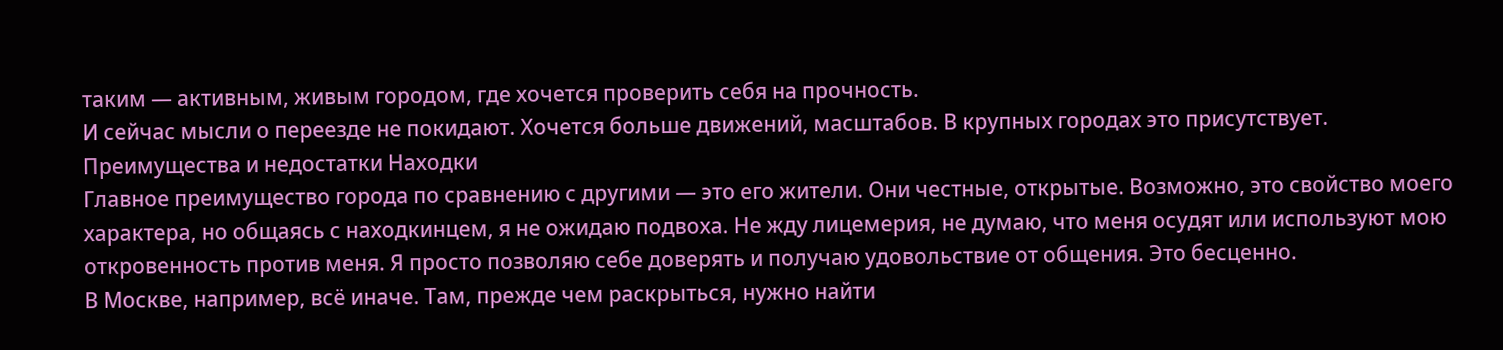таким — активным, живым городом, где хочется проверить себя на прочность.
И сейчас мысли о переезде не покидают. Хочется больше движений, масштабов. В крупных городах это присутствует.
Преимущества и недостатки Находки
Главное преимущество города по сравнению с другими — это его жители. Они честные, открытые. Возможно, это свойство моего характера, но общаясь с находкинцем, я не ожидаю подвоха. Не жду лицемерия, не думаю, что меня осудят или используют мою откровенность против меня. Я просто позволяю себе доверять и получаю удовольствие от общения. Это бесценно.
В Москве, например, всё иначе. Там, прежде чем раскрыться, нужно найти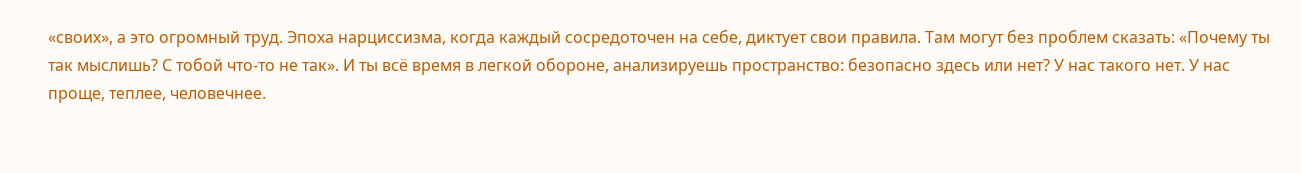«своих», а это огромный труд. Эпоха нарциссизма, когда каждый сосредоточен на себе, диктует свои правила. Там могут без проблем сказать: «Почему ты так мыслишь? С тобой что-то не так». И ты всё время в легкой обороне, анализируешь пространство: безопасно здесь или нет? У нас такого нет. У нас проще, теплее, человечнее.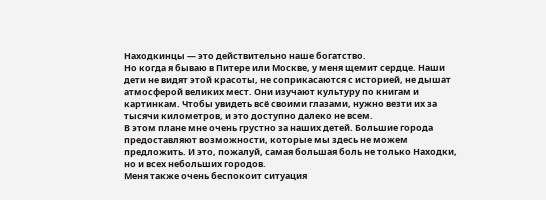Находкинцы — это действительно наше богатство.
Но когда я бываю в Питере или Москве, у меня щемит сердце. Наши дети не видят этой красоты, не соприкасаются с историей, не дышат атмосферой великих мест. Они изучают культуру по книгам и картинкам. Чтобы увидеть всё своими глазами, нужно везти их за тысячи километров, и это доступно далеко не всем.
В этом плане мне очень грустно за наших детей. Большие города предоставляют возможности, которые мы здесь не можем предложить. И это, пожалуй, самая большая боль не только Находки, но и всех небольших городов.
Меня также очень беспокоит ситуация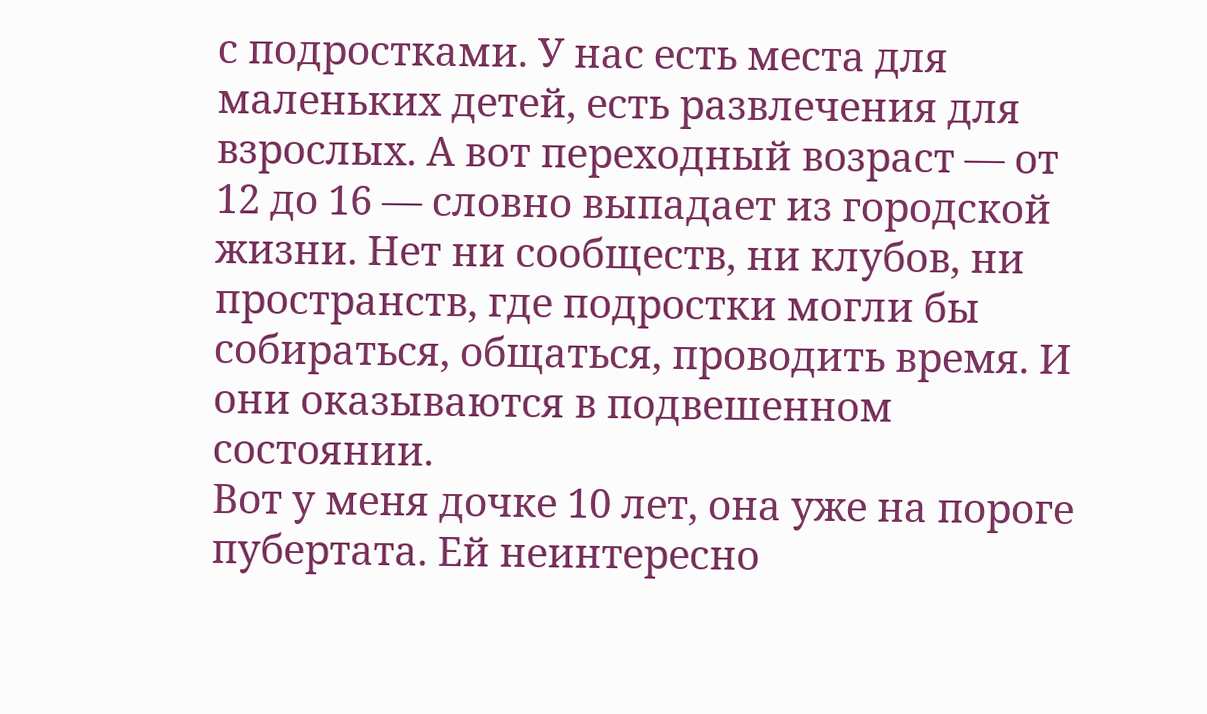с подростками. У нас есть места для маленьких детей, есть развлечения для взрослых. А вот переходный возраст — от 12 до 16 — словно выпадает из городской жизни. Нет ни сообществ, ни клубов, ни пространств, где подростки могли бы собираться, общаться, проводить время. И они оказываются в подвешенном состоянии.
Вот у меня дочке 10 лет, она уже на пороге пубертата. Ей неинтересно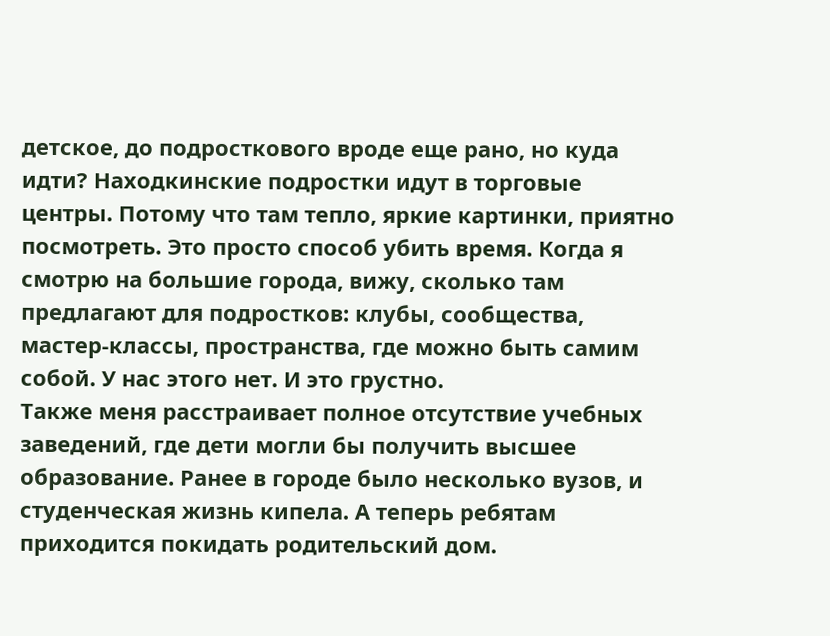детское, до подросткового вроде еще рано, но куда идти? Находкинские подростки идут в торговые центры. Потому что там тепло, яркие картинки, приятно посмотреть. Это просто способ убить время. Когда я смотрю на большие города, вижу, сколько там предлагают для подростков: клубы, сообщества, мастер-классы, пространства, где можно быть самим собой. У нас этого нет. И это грустно.
Также меня расстраивает полное отсутствие учебных заведений, где дети могли бы получить высшее образование. Ранее в городе было несколько вузов, и студенческая жизнь кипела. А теперь ребятам приходится покидать родительский дом.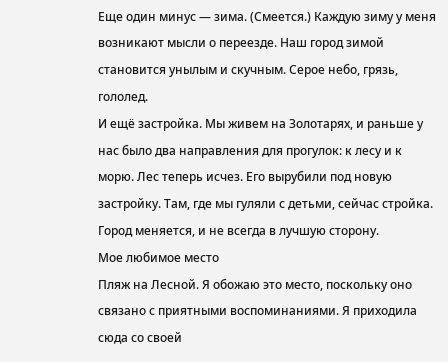Еще один минус — зима. (Смеется.) Каждую зиму у меня возникают мысли о переезде. Наш город зимой становится унылым и скучным. Серое небо, грязь, гололед.
И ещё застройка. Мы живем на Золотарях, и раньше у нас было два направления для прогулок: к лесу и к морю. Лес теперь исчез. Его вырубили под новую застройку. Там, где мы гуляли с детьми, сейчас стройка. Город меняется, и не всегда в лучшую сторону.
Мое любимое место
Пляж на Лесной. Я обожаю это место, поскольку оно связано с приятными воспоминаниями. Я приходила сюда со своей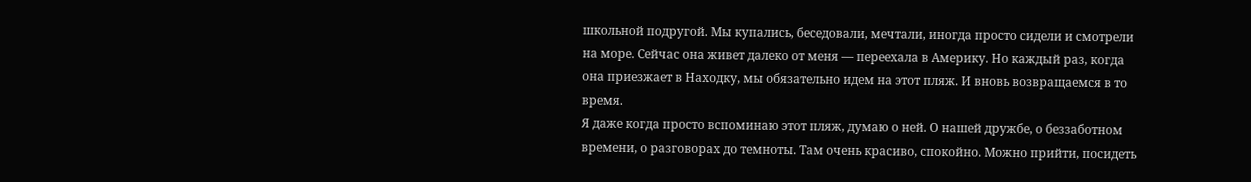школьной подругой. Мы купались, беседовали, мечтали, иногда просто сидели и смотрели на море. Сейчас она живет далеко от меня — переехала в Америку. Но каждый раз, когда она приезжает в Находку, мы обязательно идем на этот пляж. И вновь возвращаемся в то время.
Я даже когда просто вспоминаю этот пляж, думаю о ней. О нашей дружбе, о беззаботном времени, о разговорах до темноты. Там очень красиво, спокойно. Можно прийти, посидеть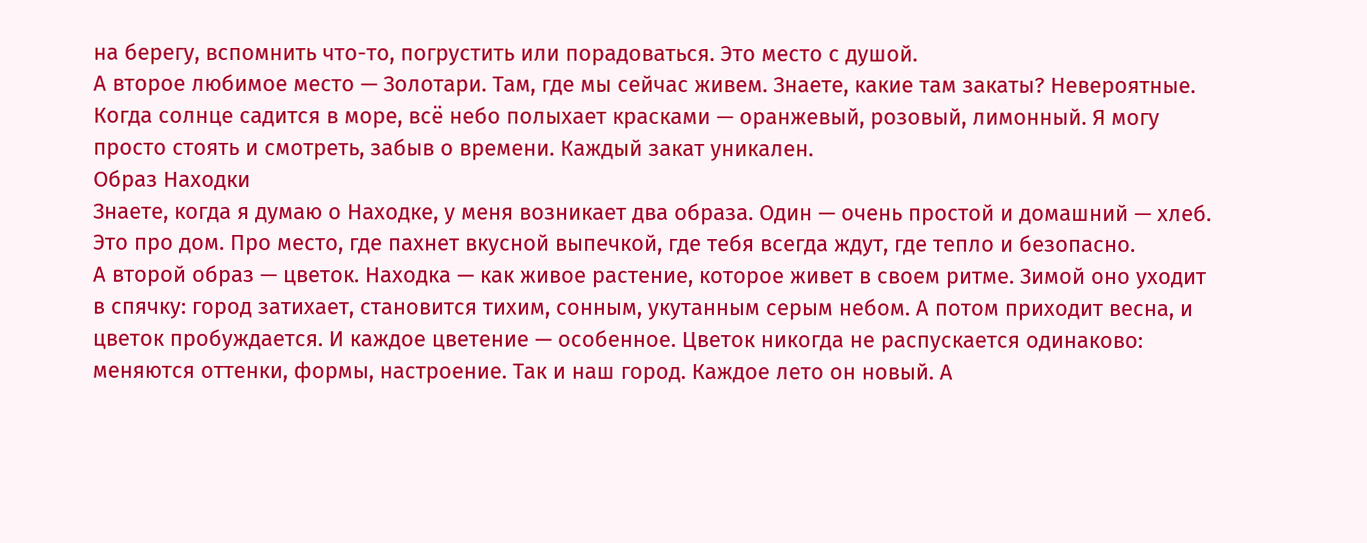на берегу, вспомнить что-то, погрустить или порадоваться. Это место с душой.
А второе любимое место — Золотари. Там, где мы сейчас живем. Знаете, какие там закаты? Невероятные. Когда солнце садится в море, всё небо полыхает красками — оранжевый, розовый, лимонный. Я могу просто стоять и смотреть, забыв о времени. Каждый закат уникален.
Образ Находки
Знаете, когда я думаю о Находке, у меня возникает два образа. Один — очень простой и домашний — хлеб. Это про дом. Про место, где пахнет вкусной выпечкой, где тебя всегда ждут, где тепло и безопасно.
А второй образ — цветок. Находка — как живое растение, которое живет в своем ритме. Зимой оно уходит в спячку: город затихает, становится тихим, сонным, укутанным серым небом. А потом приходит весна, и цветок пробуждается. И каждое цветение — особенное. Цветок никогда не распускается одинаково: меняются оттенки, формы, настроение. Так и наш город. Каждое лето он новый. А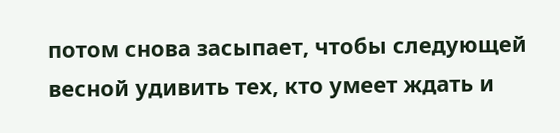потом снова засыпает, чтобы следующей весной удивить тех, кто умеет ждать и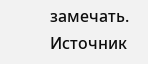замечать.
Источник